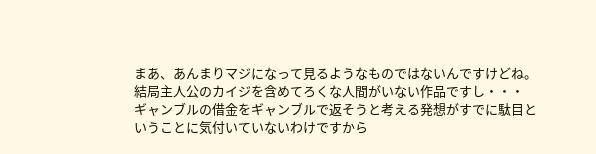まあ、あんまりマジになって見るようなものではないんですけどね。
結局主人公のカイジを含めてろくな人間がいない作品ですし・・・
ギャンブルの借金をギャンブルで返そうと考える発想がすでに駄目ということに気付いていないわけですから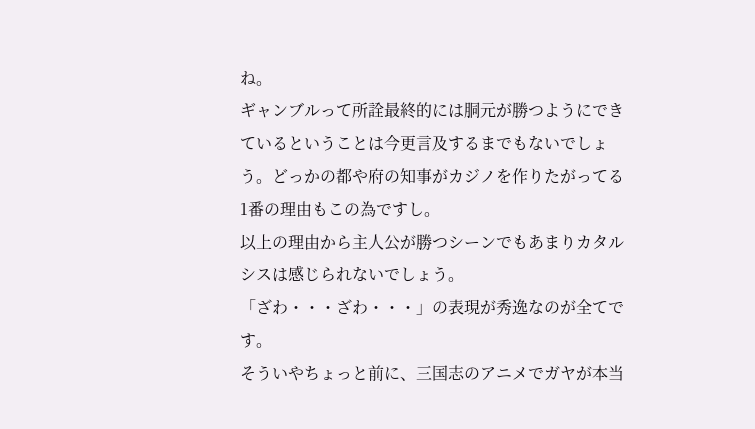ね。
ギャンブルって所詮最終的には胴元が勝つようにできているということは今更言及するまでもないでしょう。どっかの都や府の知事がカジノを作りたがってる1番の理由もこの為ですし。
以上の理由から主人公が勝つシーンでもあまりカタルシスは感じられないでしょう。
「ざわ・・・ざわ・・・」の表現が秀逸なのが全てです。
そういやちょっと前に、三国志のアニメでガヤが本当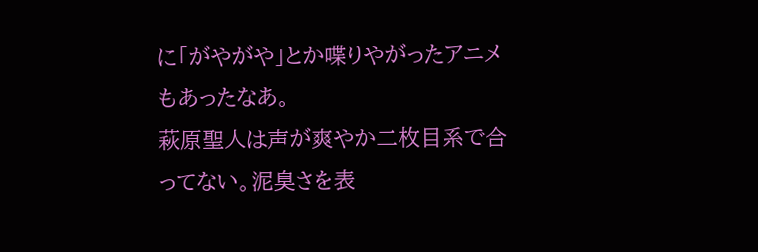に「がやがや」とか喋りやがったアニメもあったなあ。
萩原聖人は声が爽やか二枚目系で合ってない。泥臭さを表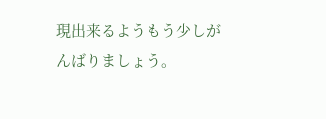現出来るようもう少しがんばりましょう。